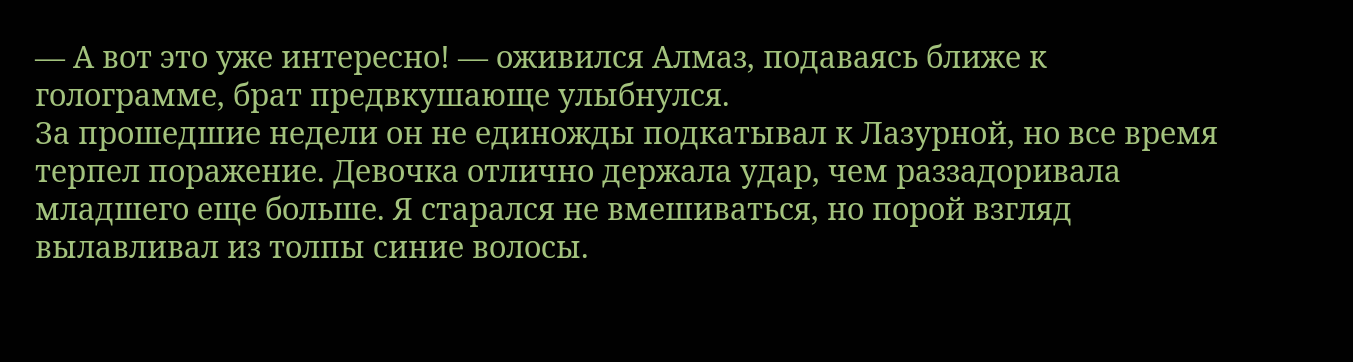— А вот это уже интересно! — оживился Алмаз, подаваясь ближе к голограмме, брат предвкушающе улыбнулся.
За прошедшие недели он не единожды подкатывал к Лазурной, но все время терпел поражение. Девочка отлично держала удар, чем раззадоривала младшего еще больше. Я старался не вмешиваться, но порой взгляд вылавливал из толпы синие волосы.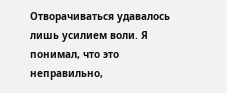Отворачиваться удавалось лишь усилием воли. Я понимал, что это неправильно,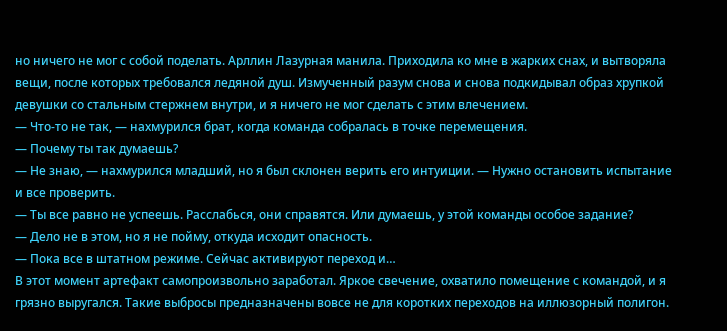но ничего не мог с собой поделать. Арллин Лазурная манила. Приходила ко мне в жарких снах, и вытворяла вещи, после которых требовался ледяной душ. Измученный разум снова и снова подкидывал образ хрупкой девушки со стальным стержнем внутри, и я ничего не мог сделать с этим влечением.
— Что-то не так, — нахмурился брат, когда команда собралась в точке перемещения.
— Почему ты так думаешь?
— Не знаю, — нахмурился младший, но я был склонен верить его интуиции. — Нужно остановить испытание и все проверить.
— Ты все равно не успеешь. Расслабься, они справятся. Или думаешь, у этой команды особое задание?
— Дело не в этом, но я не пойму, откуда исходит опасность.
— Пока все в штатном режиме. Сейчас активируют переход и…
В этот момент артефакт самопроизвольно заработал. Яркое свечение, охватило помещение с командой, и я грязно выругался. Такие выбросы предназначены вовсе не для коротких переходов на иллюзорный полигон.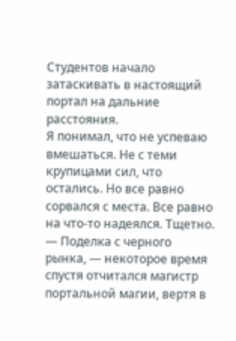Студентов начало затаскивать в настоящий портал на дальние расстояния.
Я понимал, что не успеваю вмешаться. Не с теми крупицами сил, что остались. Но все равно сорвался с места. Все равно на что-то надеялся. Тщетно.
— Поделка с черного рынка, — некоторое время спустя отчитался магистр портальной магии, вертя в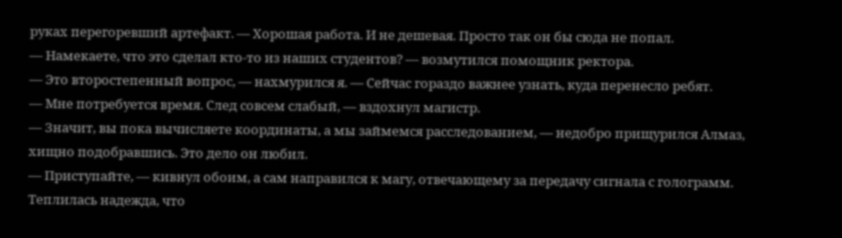руках перегоревший артефакт. — Хорошая работа. И не дешевая. Просто так он бы сюда не попал.
— Намекаете, что это сделал кто-то из наших студентов? — возмутился помощник ректора.
— Это второстепенный вопрос, — нахмурился я. — Сейчас гораздо важнее узнать, куда перенесло ребят.
— Мне потребуется время. След совсем слабый, — вздохнул магистр.
— Значит, вы пока вычисляете координаты, а мы займемся расследованием, — недобро прищурился Алмаз, хищно подобравшись. Это дело он любил.
— Приступайте, — кивнул обоим, а сам направился к магу, отвечающему за передачу сигнала с голограмм.
Теплилась надежда, что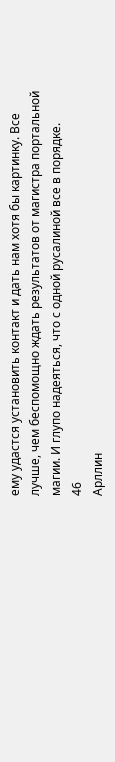ему удастся установить контакт и дать нам хотя бы картинку. Все лучше, чем беспомощно ждать результатов от магистра портальной магии. И глупо надеяться, что с одной русалиной все в порядке.
46
Арллин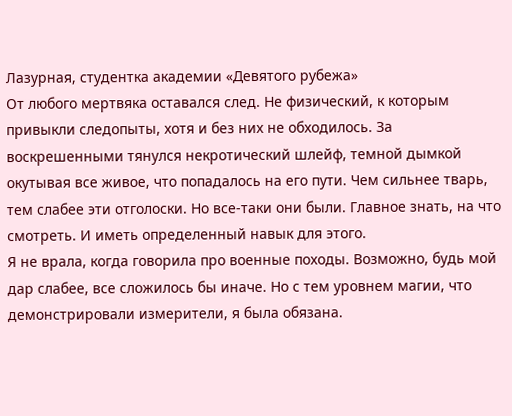Лазурная, студентка академии «Девятого рубежа»
От любого мертвяка оставался след. Не физический, к которым привыкли следопыты, хотя и без них не обходилось. За воскрешенными тянулся некротический шлейф, темной дымкой окутывая все живое, что попадалось на его пути. Чем сильнее тварь, тем слабее эти отголоски. Но все-таки они были. Главное знать, на что смотреть. И иметь определенный навык для этого.
Я не врала, когда говорила про военные походы. Возможно, будь мой дар слабее, все сложилось бы иначе. Но с тем уровнем магии, что демонстрировали измерители, я была обязана.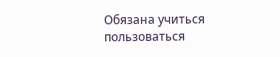Обязана учиться пользоваться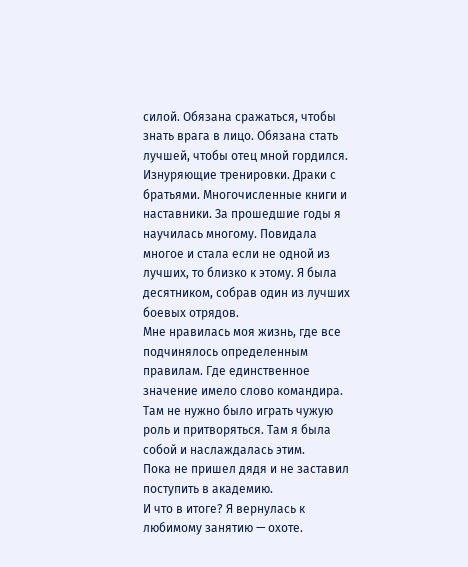силой. Обязана сражаться, чтобы знать врага в лицо. Обязана стать лучшей, чтобы отец мной гордился.
Изнуряющие тренировки. Драки с братьями. Многочисленные книги и наставники. За прошедшие годы я научилась многому. Повидала многое и стала если не одной из лучших, то близко к этому. Я была десятником, собрав один из лучших боевых отрядов.
Мне нравилась моя жизнь, где все подчинялось определенным правилам. Где единственное значение имело слово командира. Там не нужно было играть чужую роль и притворяться. Там я была собой и наслаждалась этим.
Пока не пришел дядя и не заставил поступить в академию.
И что в итоге? Я вернулась к любимому занятию — охоте.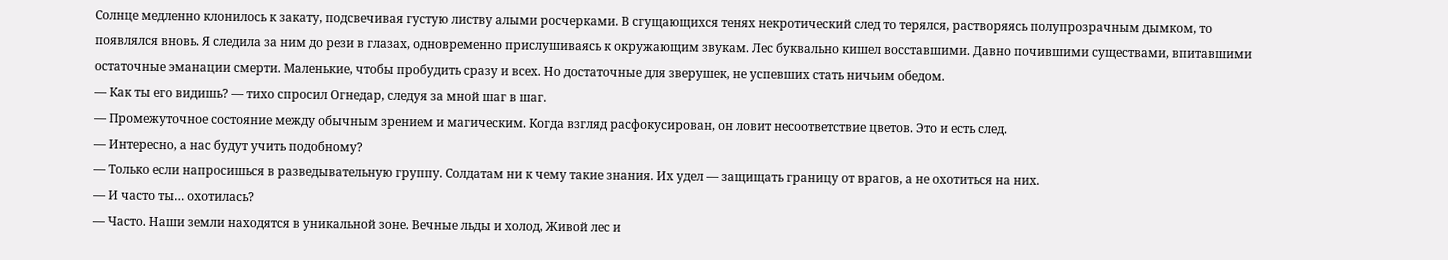Солнце медленно клонилось к закату, подсвечивая густую листву алыми росчерками. В сгущающихся тенях некротический след то терялся, растворяясь полупрозрачным дымком, то появлялся вновь. Я следила за ним до рези в глазах, одновременно прислушиваясь к окружающим звукам. Лес буквально кишел восставшими. Давно почившими существами, впитавшими остаточные эманации смерти. Маленькие, чтобы пробудить сразу и всех. Но достаточные для зверушек, не успевших стать ничьим обедом.
— Как ты его видишь? — тихо спросил Огнедар, следуя за мной шаг в шаг.
— Промежуточное состояние между обычным зрением и магическим. Когда взгляд расфокусирован, он ловит несоответствие цветов. Это и есть след.
— Интересно, а нас будут учить подобному?
— Только если напросишься в разведывательную группу. Солдатам ни к чему такие знания. Их удел — защищать границу от врагов, а не охотиться на них.
— И часто ты… охотилась?
— Часто. Наши земли находятся в уникальной зоне. Вечные льды и холод, Живой лес и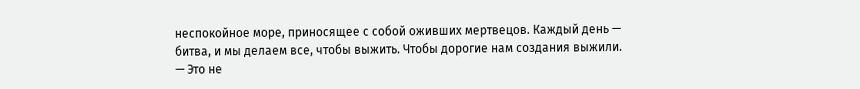неспокойное море, приносящее с собой оживших мертвецов. Каждый день — битва, и мы делаем все, чтобы выжить. Чтобы дорогие нам создания выжили.
— Это не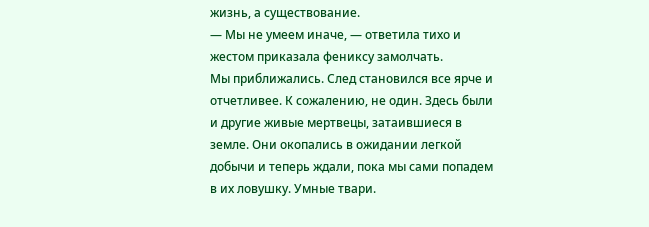жизнь, а существование.
— Мы не умеем иначе, — ответила тихо и жестом приказала фениксу замолчать.
Мы приближались. След становился все ярче и отчетливее. К сожалению, не один. Здесь были и другие живые мертвецы, затаившиеся в земле. Они окопались в ожидании легкой добычи и теперь ждали, пока мы сами попадем в их ловушку. Умные твари.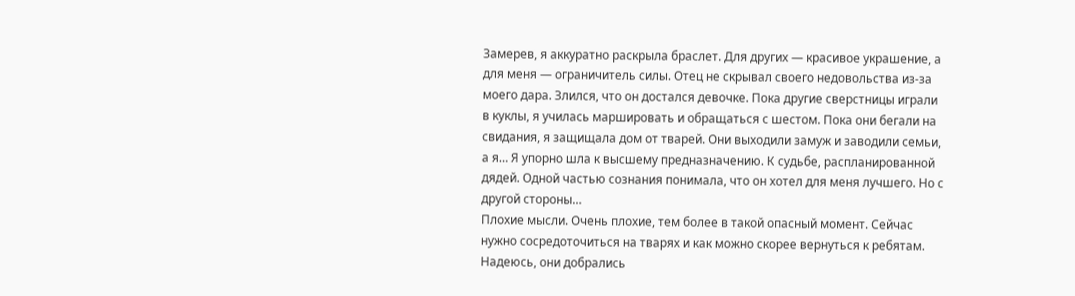Замерев, я аккуратно раскрыла браслет. Для других — красивое украшение, а для меня — ограничитель силы. Отец не скрывал своего недовольства из-за моего дара. Злился, что он достался девочке. Пока другие сверстницы играли в куклы, я училась маршировать и обращаться с шестом. Пока они бегали на свидания, я защищала дом от тварей. Они выходили замуж и заводили семьи, а я… Я упорно шла к высшему предназначению. К судьбе, распланированной дядей. Одной частью сознания понимала, что он хотел для меня лучшего. Но с другой стороны…
Плохие мысли. Очень плохие, тем более в такой опасный момент. Сейчас нужно сосредоточиться на тварях и как можно скорее вернуться к ребятам. Надеюсь, они добрались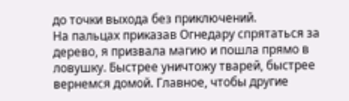до точки выхода без приключений.
На пальцах приказав Огнедару спрятаться за дерево, я призвала магию и пошла прямо в ловушку. Быстрее уничтожу тварей, быстрее вернемся домой. Главное, чтобы другие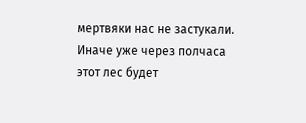мертвяки нас не застукали. Иначе уже через полчаса этот лес будет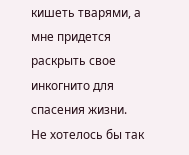кишеть тварями, а мне придется раскрыть свое инкогнито для спасения жизни.
Не хотелось бы так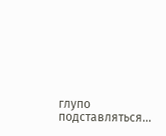глупо подставляться…